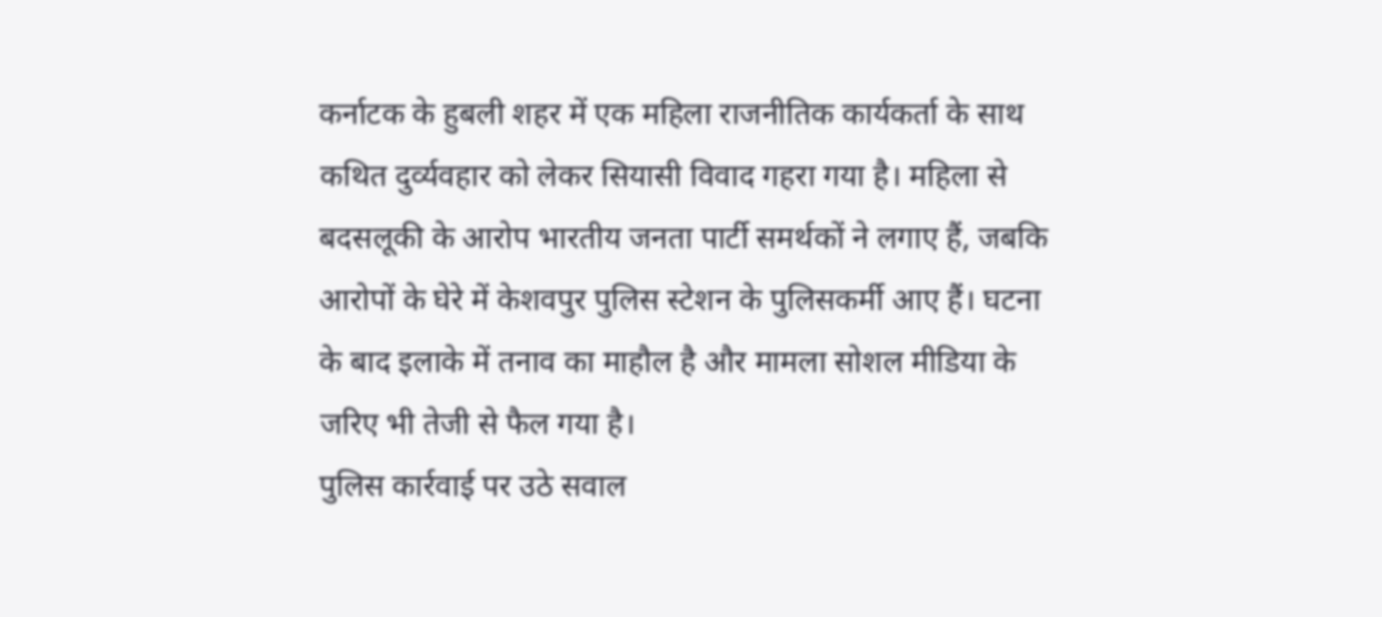कर्नाटक के हुबली शहर में एक महिला राजनीतिक कार्यकर्ता के साथ कथित दुर्व्यवहार को लेकर सियासी विवाद गहरा गया है। महिला से बदसलूकी के आरोप भारतीय जनता पार्टी समर्थकों ने लगाए हैं, जबकि आरोपों के घेरे में केशवपुर पुलिस स्टेशन के पुलिसकर्मी आए हैं। घटना के बाद इलाके में तनाव का माहौल है और मामला सोशल मीडिया के जरिए भी तेजी से फैल गया है।
पुलिस कार्रवाई पर उठे सवाल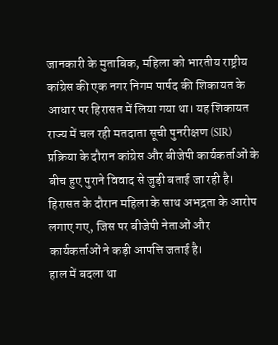जानकारी के मुताबिक, महिला को भारतीय राष्ट्रीय कांग्रेस की एक नगर निगम पार्षद की शिकायत के आधार पर हिरासत में लिया गया था। यह शिकायत राज्य में चल रही मतदाता सूची पुनरीक्षण (SIR) प्रक्रिया के दौरान कांग्रेस और बीजेपी कार्यकर्ताओं के बीच हुए पुराने विवाद से जुड़ी बताई जा रही है। हिरासत के दौरान महिला के साथ अभद्रता के आरोप लगाए गए, जिस पर बीजेपी नेताओं और कार्यकर्ताओं ने कड़ी आपत्ति जताई है।
हाल में बदला था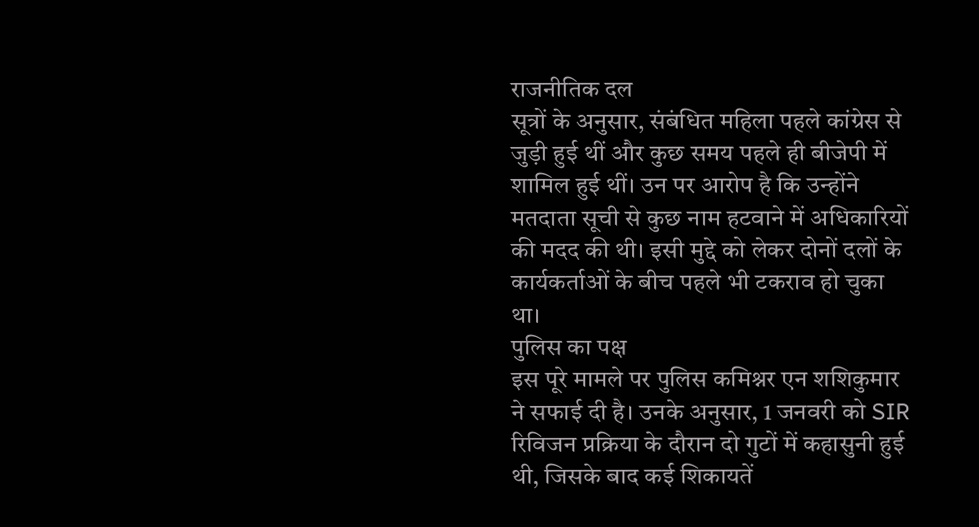राजनीतिक दल
सूत्रों के अनुसार, संबंधित महिला पहले कांग्रेस से जुड़ी हुई थीं और कुछ समय पहले ही बीजेपी में शामिल हुई थीं। उन पर आरोप है कि उन्होंने मतदाता सूची से कुछ नाम हटवाने में अधिकारियों की मदद की थी। इसी मुद्दे को लेकर दोनों दलों के कार्यकर्ताओं के बीच पहले भी टकराव हो चुका था।
पुलिस का पक्ष
इस पूरे मामले पर पुलिस कमिश्नर एन शशिकुमार ने सफाई दी है। उनके अनुसार, 1 जनवरी को SIR रिविजन प्रक्रिया के दौरान दो गुटों में कहासुनी हुई थी, जिसके बाद कई शिकायतें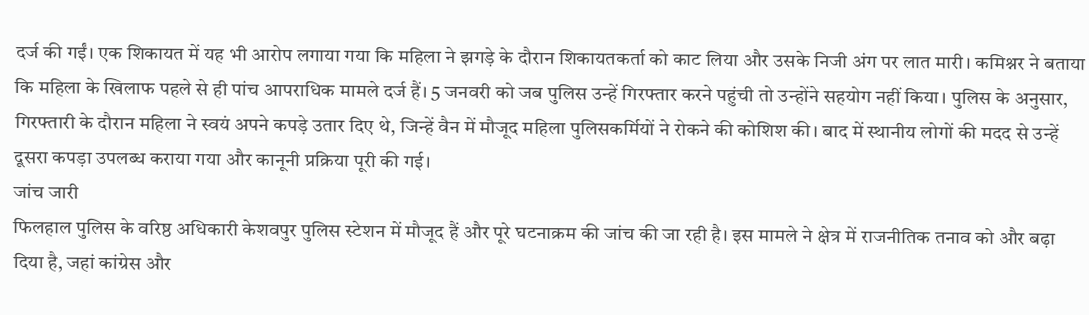दर्ज की गईं। एक शिकायत में यह भी आरोप लगाया गया कि महिला ने झगड़े के दौरान शिकायतकर्ता को काट लिया और उसके निजी अंग पर लात मारी। कमिश्नर ने बताया कि महिला के खिलाफ पहले से ही पांच आपराधिक मामले दर्ज हैं। 5 जनवरी को जब पुलिस उन्हें गिरफ्तार करने पहुंची तो उन्होंने सहयोग नहीं किया। पुलिस के अनुसार, गिरफ्तारी के दौरान महिला ने स्वयं अपने कपड़े उतार दिए थे, जिन्हें वैन में मौजूद महिला पुलिसकर्मियों ने रोकने की कोशिश की। बाद में स्थानीय लोगों की मदद से उन्हें दूसरा कपड़ा उपलब्ध कराया गया और कानूनी प्रक्रिया पूरी की गई।
जांच जारी
फिलहाल पुलिस के वरिष्ठ अधिकारी केशवपुर पुलिस स्टेशन में मौजूद हैं और पूरे घटनाक्रम की जांच की जा रही है। इस मामले ने क्षेत्र में राजनीतिक तनाव को और बढ़ा दिया है, जहां कांग्रेस और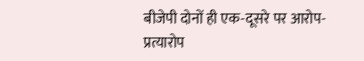बीजेपी दोनों ही एक-दूसरे पर आरोप-प्रत्यारोप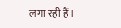लगा रही हैं।